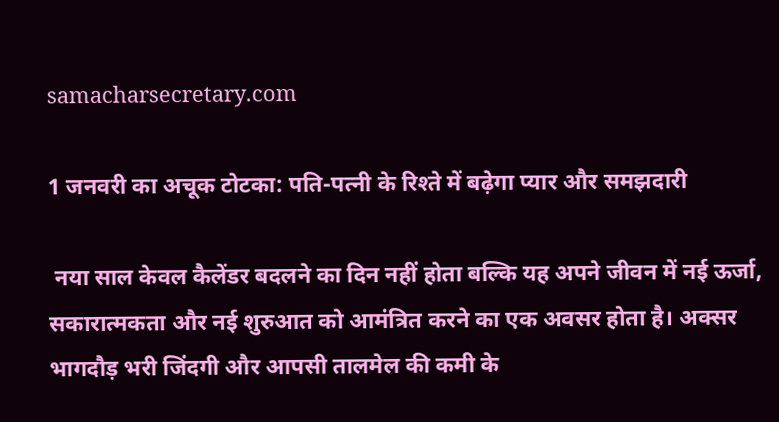samacharsecretary.com

1 जनवरी का अचूक टोटका: पति-पत्नी के रिश्ते में बढ़ेगा प्यार और समझदारी

 नया साल केवल कैलेंडर बदलने का दिन नहीं होता बल्कि यह अपने जीवन में नई ऊर्जा, सकारात्मकता और नई शुरुआत को आमंत्रित करने का एक अवसर होता है। अक्सर भागदौड़ भरी जिंदगी और आपसी तालमेल की कमी के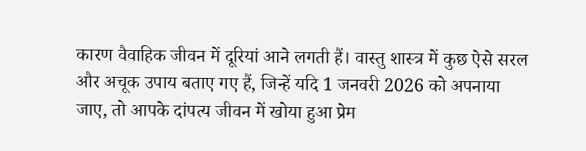कारण वैवाहिक जीवन में दूरियां आने लगती हैं। वास्तु शास्त्र में कुछ ऐसे सरल और अचूक उपाय बताए गए हैं, जिन्हें यदि 1 जनवरी 2026 को अपनाया जाए, तो आपके दांपत्य जीवन में खोया हुआ प्रेम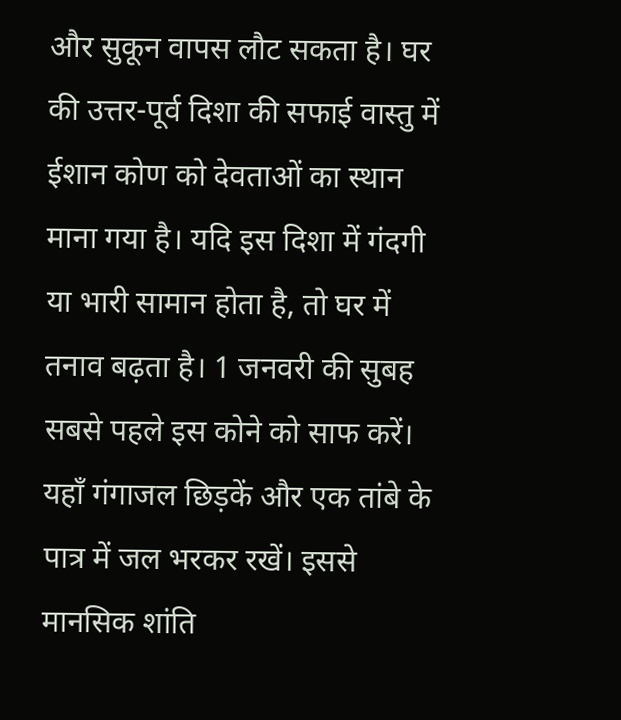और सुकून वापस लौट सकता है। घर की उत्तर-पूर्व दिशा की सफाई वास्तु में ईशान कोण को देवताओं का स्थान माना गया है। यदि इस दिशा में गंदगी या भारी सामान होता है, तो घर में तनाव बढ़ता है। 1 जनवरी की सुबह सबसे पहले इस कोने को साफ करें। यहाँ गंगाजल छिड़कें और एक तांबे के पात्र में जल भरकर रखें। इससे मानसिक शांति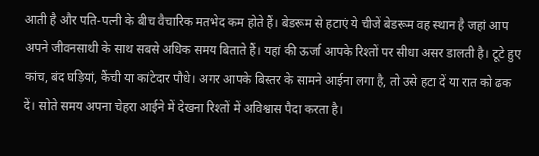आती है और पति-पत्नी के बीच वैचारिक मतभेद कम होते हैं। बेडरूम से हटाएं ये चीजें बेडरूम वह स्थान है जहां आप अपने जीवनसाथी के साथ सबसे अधिक समय बिताते हैं। यहां की ऊर्जा आपके रिश्तों पर सीधा असर डालती है। टूटे हुए कांच, बंद घड़ियां, कैंची या कांटेदार पौधे। अगर आपके बिस्तर के सामने आईना लगा है, तो उसे हटा दें या रात को ढक दें। सोते समय अपना चेहरा आईने में देखना रिश्तों में अविश्वास पैदा करता है।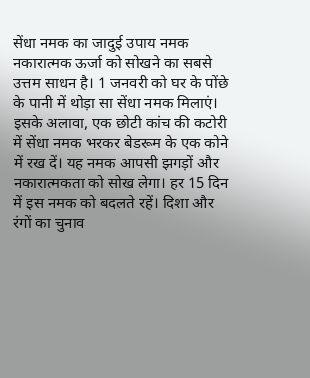सेंधा नमक का जादुई उपाय नमक नकारात्मक ऊर्जा को सोखने का सबसे उत्तम साधन है। 1 जनवरी को घर के पोंछे के पानी में थोड़ा सा सेंधा नमक मिलाएं। इसके अलावा, एक छोटी कांच की कटोरी में सेंधा नमक भरकर बेडरूम के एक कोने में रख दें। यह नमक आपसी झगड़ों और नकारात्मकता को सोख लेगा। हर 15 दिन में इस नमक को बदलते रहें। दिशा और रंगों का चुनाव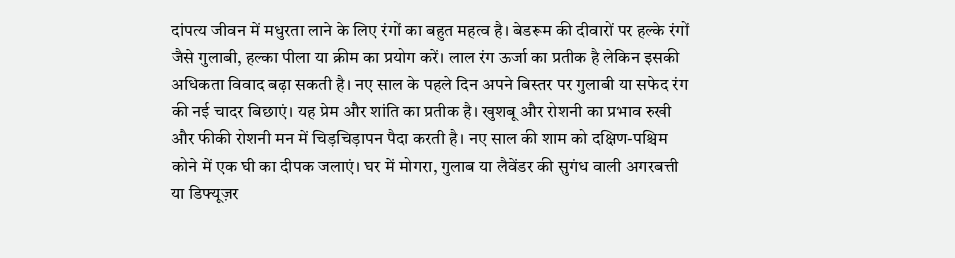दांपत्य जीवन में मधुरता लाने के लिए रंगों का बहुत महत्व है। बेडरूम की दीवारों पर हल्के रंगों जैसे गुलाबी, हल्का पीला या क्रीम का प्रयोग करें। लाल रंग ऊर्जा का प्रतीक है लेकिन इसकी अधिकता विवाद बढ़ा सकती है। नए साल के पहले दिन अपने बिस्तर पर गुलाबी या सफेद रंग की नई चादर बिछाएं। यह प्रेम और शांति का प्रतीक है। खुशबू और रोशनी का प्रभाव रुखी और फीकी रोशनी मन में चिड़चिड़ापन पैदा करती है। नए साल की शाम को दक्षिण-पश्चिम कोने में एक घी का दीपक जलाएं। घर में मोगरा, गुलाब या लैवेंडर की सुगंध वाली अगरबत्ती या डिफ्यूज़र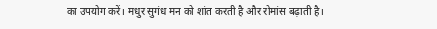का उपयोग करें। मधुर सुगंध मन को शांत करती है और रोमांस बढ़ाती है।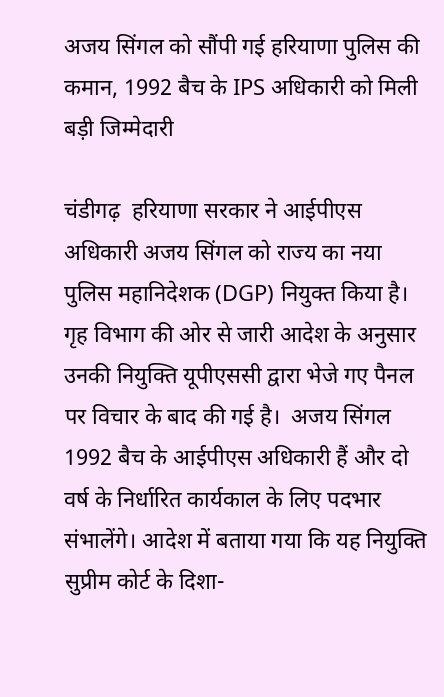अजय सिंगल को सौंपी गई हरियाणा पुलिस की कमान, 1992 बैच के IPS अधिकारी को मिली बड़ी जिम्मेदारी

चंडीगढ़  हरियाणा सरकार ने आईपीएस अधिकारी अजय सिंगल को राज्य का नया पुलिस महानिदेशक (DGP) नियुक्त किया है। गृह विभाग की ओर से जारी आदेश के अनुसार उनकी नियुक्ति यूपीएससी द्वारा भेजे गए पैनल पर विचार के बाद की गई है।  अजय सिंगल 1992 बैच के आईपीएस अधिकारी हैं और दो वर्ष के निर्धारित कार्यकाल के लिए पदभार संभालेंगे। आदेश में बताया गया कि यह नियुक्ति सुप्रीम कोर्ट के दिशा-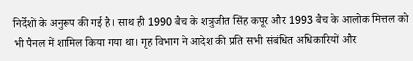निर्देशों के अनुरूप की गई है। साथ ही 1990 बैच के शत्रुजीत सिंह कपूर और 1993 बैच के आलोक मित्तल को भी पैनल में शामिल किया गया था। गृह विभाग ने आदेश की प्रति सभी संबंधित अधिकारियों और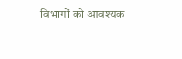विभागों को आवश्यक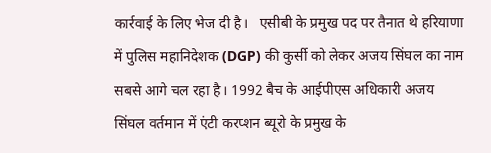कार्रवाई के लिए भेज दी है।   एसीबी के प्रमुख पद पर तैनात थे हरियाणा में पुलिस महानिदेशक (DGP) की कुर्सी को लेकर अजय सिंघल का नाम सबसे आगे चल रहा है। 1992 बैच के आईपीएस अधिकारी अजय सिंघल वर्तमान में एंटी करप्शन ब्यूरो के प्रमुख के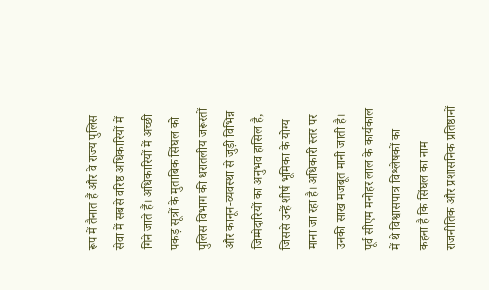रूप में तैनात हैं और वे राज्य पुलिस सेवा में सबसे वरिष्ठ अधिकारियों में गिने जाते हैं। अधिकारियों में अच्छी पकड़ सूत्रों के मुताबिक सिंघल को पुलिस विभाग की धरातलीय जरूरतों और कानून-व्यवस्था से जुड़ी विभिन्न जिम्मेदारियों का अनुभव हासिल है, जिससे उन्हें शीर्ष भूमिका के योग्य माना जा रहा है। अधिकारी स्तर पर उनकी साख मजबूत मानी जाती है। पूर्व सीएम मनोहर लाल के कार्यकाल में थे विश्वासपात्र विश्लेषकों का कहना है कि सिंघल का नाम राजनीतिक और प्रशासनिक प्रतिष्ठानों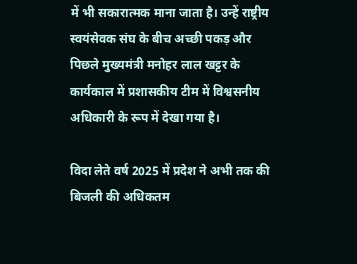में भी सकारात्मक माना जाता है। उन्हें राष्ट्रीय स्वयंसेवक संघ के बीच अच्छी पकड़ और पिछले मुख्यमंत्री मनोहर लाल खट्टर के कार्यकाल में प्रशासकीय टीम में विश्वसनीय अधिकारी के रूप में देखा गया है।

विदा लेते वर्ष 2025 में प्रदेश ने अभी तक की बिजली की अधिकतम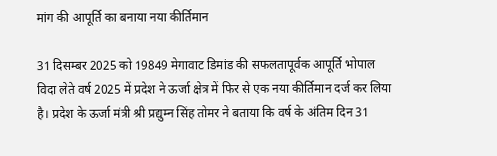मांग की आपूर्ति का बनाया नया कीर्तिमान

31 दिसम्बर 2025 को 19849 मेगावाट डिमांड की सफलतापूर्वक आपूर्ति भोपाल विदा लेते वर्ष 2025 में प्रदेश ने ऊर्जा क्षेत्र में फिर से एक नया कीर्तिमान दर्ज कर लिया है। प्रदेश के ऊर्जा मंत्री श्री प्रद्युम्न सिंह तोमर ने बताया कि वर्ष के अंतिम दिन 31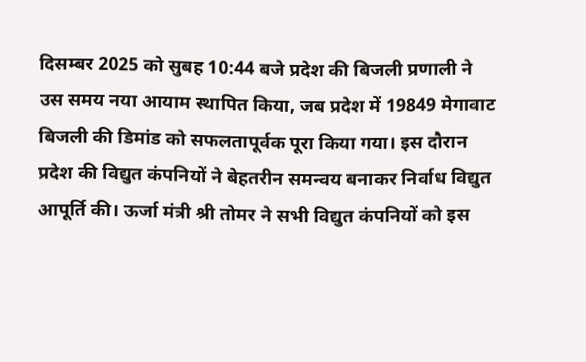दिसम्बर 2025 को सुबह 10:44 बजे प्रदेश की बिजली प्रणाली ने उस समय नया आयाम स्थापित किया, जब प्रदेश में 19849 मेगावाट बिजली की डिमांड को सफलतापूर्वक पूरा किया गया। इस दौरान प्रदेश की विद्युत कंपनियों ने बेहतरीन समन्वय बनाकर निर्वाध विद्युत आपूर्ति की। ऊर्जा मंत्री श्री तोमर ने सभी विद्युत कंपनियों को इस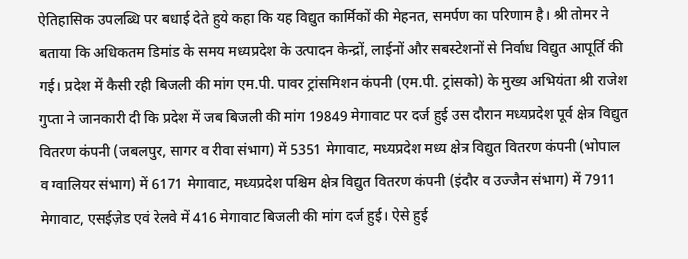ऐतिहासिक उपलब्धि पर बधाई देते हुये कहा कि यह विद्युत कार्मिकों की मेहनत, समर्पण का परिणाम है। श्री तोमर ने बताया कि अधिकतम डिमांड के समय मध्यप्रदेश के उत्पादन केन्द्रों, लाईनों और सबस्टेशनों से निर्वाध विद्युत आपूर्ति की गई। प्रदेश में कैसी रही बिजली की मांग एम.पी. पावर ट्रांसमिशन कंपनी (एम.पी. ट्रांसको) के मुख्य अभियंता श्री राजेश गुप्ता ने जानकारी दी कि प्रदेश में जब बिजली की मांग 19849 मेगावाट पर दर्ज हुई उस दौरान मध्यप्रदेश पूर्व क्षेत्र विद्युत वितरण कंपनी (जबलपुर, सागर व रीवा संभाग) में 5351 मेगावाट, मध्यप्रदेश मध्य क्षेत्र विद्युत वितरण कंपनी (भोपाल व ग्वालियर संभाग) में 6171 मेगावाट, मध्यप्रदेश पश्चिम क्षेत्र विद्युत वितरण कंपनी (इंदौर व उज्जैन संभाग) में 7911 मेगावाट, एसईज़ेड एवं रेलवे में 416 मेगावाट बिजली की मांग दर्ज हुई। ऐसे हुई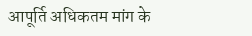आपूर्ति अधिकतम मांग के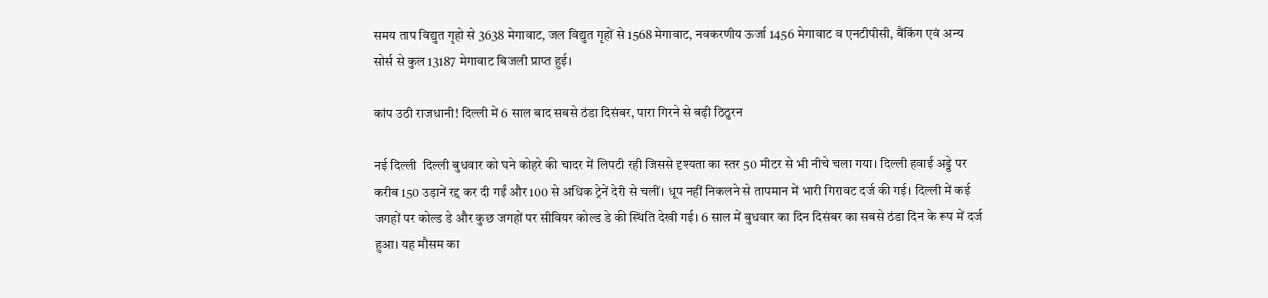समय ताप विद्युत गृहो से 3638 मेगावाट, जल विद्युत गृहों से 1568 मेगावाट, नवकरणीय ऊर्जा 1456 मेगावाट व एनटीपीसी, बैंकिंग एवं अन्य सोर्स से कुल 13187 मेगावाट बिजली प्राप्त हुई।

कांप उठी राजधानी! दिल्ली में 6 साल बाद सबसे ठंडा दिसंबर, पारा गिरने से बढ़ी ठिठुरन

नई दिल्ली  दिल्ली बुधवार को घने कोहरे की चादर में लिपटी रही जिससे दृश्यता का स्तर 50 मीटर से भी नीचे चला गया। दिल्ली हवाई अड्डे पर करीब 150 उड़ानें रद्द कर दी गईं और 100 से अधिक ट्रेनें देरी से चलीं। धूप नहीं निकलने से तापमान में भारी गिरावट दर्ज की गई। दिल्ली में कई जगहों पर कोल्ड डे और कुछ जगहों पर सीवियर कोल्ड डे की स्थिति देखी गई। 6 साल में बुधवार का दिन दिसंबर का सबसे ठंडा दिन के रूप में दर्ज हुआ। यह मौसम का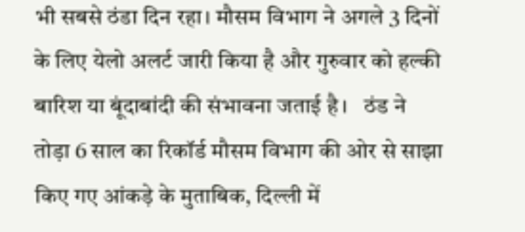भी सबसे ठंडा दिन रहा। मौसम विभाग ने अगले 3 दिनों के लिए येलो अलर्ट जारी किया है और गुरुवार को हल्की बारिश या बूंदाबांदी की संभावना जताई है।   ठंड ने तोड़ा 6 साल का रिकॉर्ड मौसम विभाग की ओर से साझा किए गए आंकड़े के मुताबिक, दिल्ली में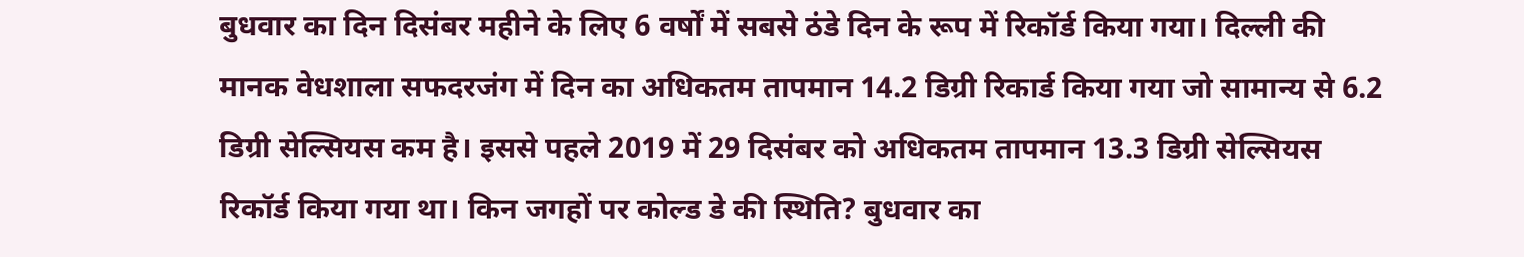बुधवार का दिन दिसंबर महीने के लिए 6 वर्षों में सबसे ठंडे दिन के रूप में रिकॉर्ड किया गया। दिल्ली की मानक वेधशाला सफदरजंग में दिन का अधिकतम तापमान 14.2 डिग्री रिकार्ड किया गया जो सामान्य से 6.2 डिग्री सेल्सियस कम है। इससे पहले 2019 में 29 दिसंबर को अधिकतम तापमान 13.3 डिग्री सेल्सियस रिकॉर्ड किया गया था। किन जगहों पर कोल्ड डे की स्थिति? बुधवार का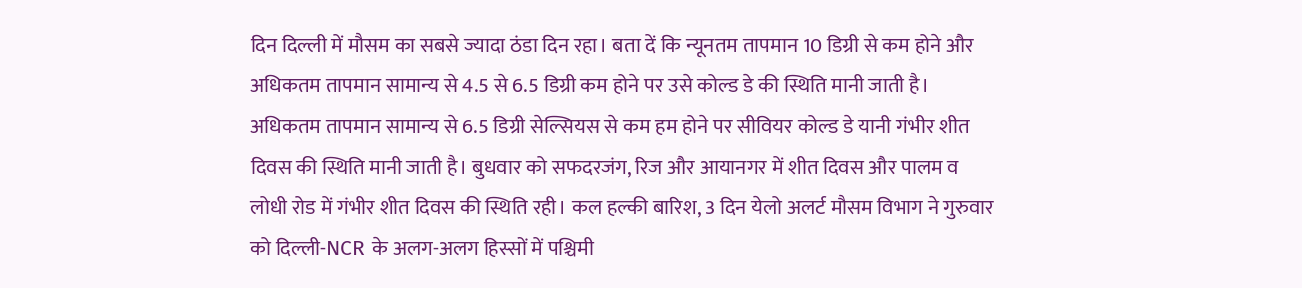दिन दिल्ली में मौसम का सबसे ज्यादा ठंडा दिन रहा। बता दें कि न्यूनतम तापमान 10 डिग्री से कम होने और अधिकतम तापमान सामान्य से 4.5 से 6.5 डिग्री कम होने पर उसे कोल्ड डे की स्थिति मानी जाती है। अधिकतम तापमान सामान्य से 6.5 डिग्री सेल्सियस से कम हम होने पर सीवियर कोल्ड डे यानी गंभीर शीत दिवस की स्थिति मानी जाती है। बुधवार को सफदरजंग, रिज और आयानगर में शीत दिवस और पालम व लोधी रोड में गंभीर शीत दिवस की स्थिति रही। कल हल्की बारिश, 3 दिन येलो अलर्ट मौसम विभाग ने गुरुवार को दिल्ली-NCR के अलग-अलग हिस्सों में पश्चिमी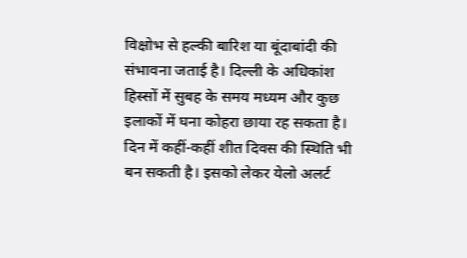विक्षोभ से हल्की बारिश या बूंदाबांदी की संभावना जताई है। दिल्ली के अधिकांश हिस्सों में सुबह के समय मध्यम और कुछ इलाकों में घना कोहरा छाया रह सकता है। दिन में कहीं-कहीं शीत दिवस की स्थिति भी बन सकती है। इसको लेकर येलो अलर्ट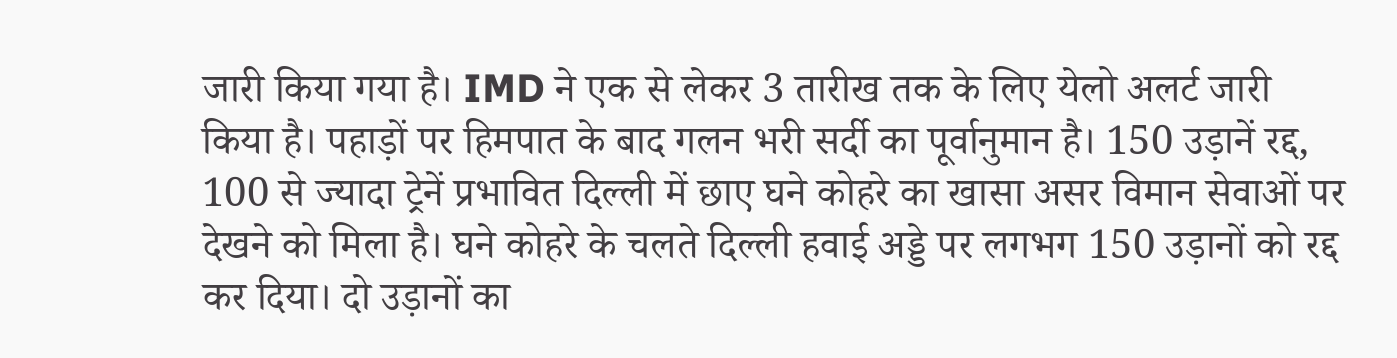जारी किया गया है। IMD ने एक से लेकर 3 तारीख तक के लिए येलो अलर्ट जारी किया है। पहाड़ों पर हिमपात के बाद गलन भरी सर्दी का पूर्वानुमान है। 150 उड़ानें रद्द, 100 से ज्यादा ट्रेनें प्रभावित दिल्ली में छाए घने कोहरे का खासा असर विमान सेवाओं पर देखने को मिला है। घने कोहरे के चलते दिल्ली हवाई अड्डे पर लगभग 150 उड़ानों को रद्द कर दिया। दो उड़ानों का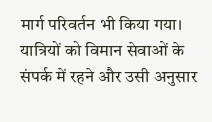मार्ग परिवर्तन भी किया गया। यात्रियों को विमान सेवाओं के संपर्क में रहने और उसी अनुसार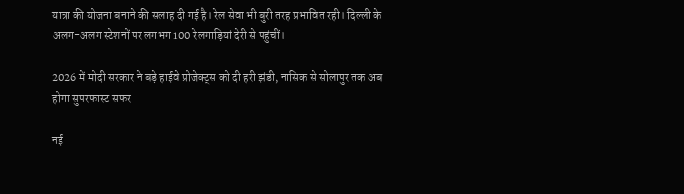यात्रा की योजना बनाने की सलाह दी गई है। रेल सेवा भी बुरी तरह प्रभावित रही। दिल्ली के अलग-अलग स्टेशनों पर लगभग 100 रेलगाड़ियां देरी से पहुंचीं।

2026 में मोदी सरकार ने बड़े हाईवे प्रोजेक्ट्स को दी हरी झंडी, नासिक से सोलापुर तक अब होगा सुपरफास्ट सफर

नई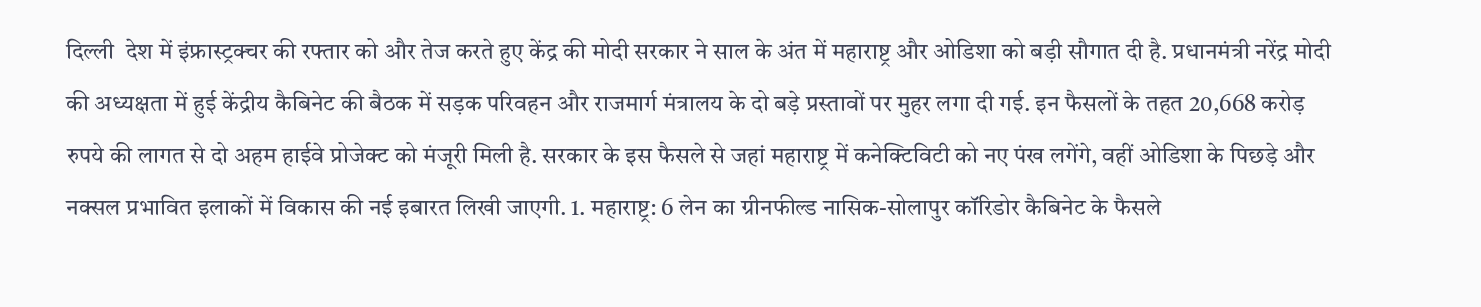दिल्ली  देश में इंफ्रास्ट्रक्चर की रफ्तार को और तेज करते हुए केंद्र की मोदी सरकार ने साल के अंत में महाराष्ट्र और ओडिशा को बड़ी सौगात दी है. प्रधानमंत्री नरेंद्र मोदी की अध्यक्षता में हुई केंद्रीय कैबिनेट की बैठक में सड़क परिवहन और राजमार्ग मंत्रालय के दो बड़े प्रस्तावों पर मुहर लगा दी गई. इन फैसलों के तहत 20,668 करोड़ रुपये की लागत से दो अहम हाईवे प्रोजेक्‍ट को मंजूरी मिली है. सरकार के इस फैसले से जहां महाराष्ट्र में कनेक्टिविटी को नए पंख लगेंगे, वहीं ओडिशा के पिछड़े और नक्सल प्रभावित इलाकों में विकास की नई इबारत लिखी जाएगी. 1. महाराष्ट्र: 6 लेन का ग्रीनफील्ड नासिक-सोलापुर कॉरिडोर कैबिनेट के फैसले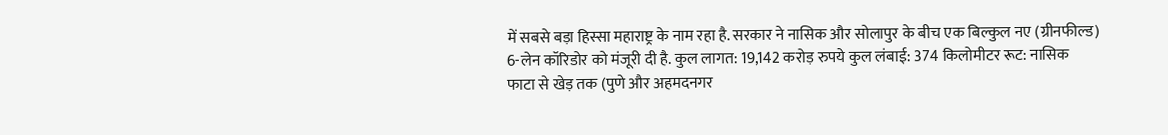में सबसे बड़ा हिस्सा महाराष्ट्र के नाम रहा है. सरकार ने नासिक और सोलापुर के बीच एक बिल्कुल नए (ग्रीनफील्ड) 6-लेन कॉरिडोर को मंजूरी दी है. कुल लागत: 19,142 करोड़ रुपये कुल लंबाई: 374 किलोमीटर रूट: नासिक फाटा से खेड़ तक (पुणे और अहमदनगर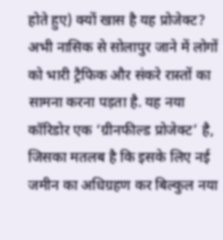होते हुए) क्यों खास है यह प्रोजेक्ट? अभी नासिक से सोलापुर जाने में लोगों को भारी ट्रैफिक और संकरे रास्तों का सामना करना पड़ता है. यह नया कॉरिडोर एक ‘ग्रीनफील्ड प्रोजेक्ट’ है, जिसका मतलब है कि इसके लिए नई जमीन का अधिग्रहण कर बिल्कुल नया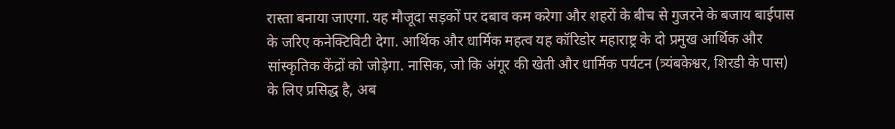रास्ता बनाया जाएगा. यह मौजूदा सड़कों पर दबाव कम करेगा और शहरों के बीच से गुजरने के बजाय बाईपास के जरिए कनेक्टिविटी देगा. आर्थिक और धार्मिक महत्व यह कॉरिडोर महाराष्ट्र के दो प्रमुख आर्थिक और सांस्कृतिक केंद्रों को जोड़ेगा. नासिक, जो कि अंगूर की खेती और धार्मिक पर्यटन (त्र्यंबकेश्वर, शिरडी के पास) के लिए प्रसिद्ध है, अब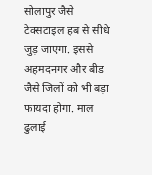सोलापुर जैसे टेक्सटाइल हब से सीधे जुड़ जाएगा. इससे अहमदनगर और बीड जैसे जिलों को भी बड़ा फायदा होगा. माल ढुलाई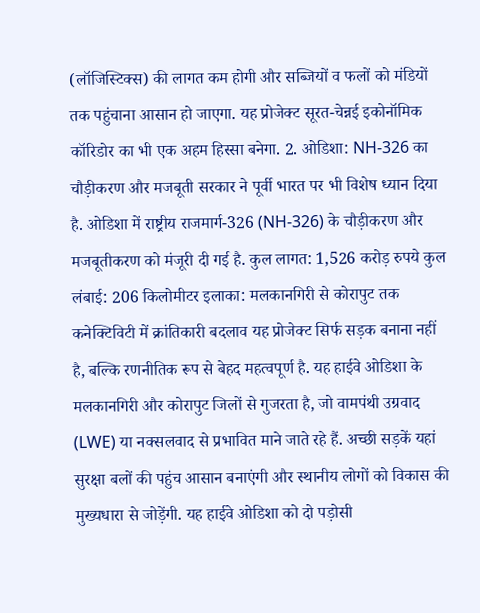(लॉजिस्टिक्स) की लागत कम होगी और सब्जियों व फलों को मंडियों तक पहुंचाना आसान हो जाएगा. यह प्रोजेक्ट सूरत-चेन्नई इकोनॉमिक कॉरिडोर का भी एक अहम हिस्सा बनेगा. 2. ओडिशा: NH-326 का चौड़ीकरण और मजबूती सरकार ने पूर्वी भारत पर भी विशेष ध्यान दिया है. ओडिशा में राष्ट्रीय राजमार्ग-326 (NH-326) के चौड़ीकरण और मजबूतीकरण को मंजूरी दी गई है. कुल लागत: 1,526 करोड़ रुपये कुल लंबाई: 206 किलोमीटर इलाका: मलकानगिरी से कोरापुट तक कनेक्टिविटी में क्रांतिकारी बदलाव यह प्रोजेक्ट सिर्फ सड़क बनाना नहीं है, बल्कि रणनीतिक रूप से बेहद महत्वपूर्ण है. यह हाईवे ओडिशा के मलकानगिरी और कोरापुट जिलों से गुजरता है, जो वामपंथी उग्रवाद (LWE) या नक्सलवाद से प्रभावित माने जाते रहे हैं. अच्छी सड़कें यहां सुरक्षा बलों की पहुंच आसान बनाएंगी और स्थानीय लोगों को विकास की मुख्यधारा से जोड़ेंगी. यह हाईवे ओडिशा को दो पड़ोसी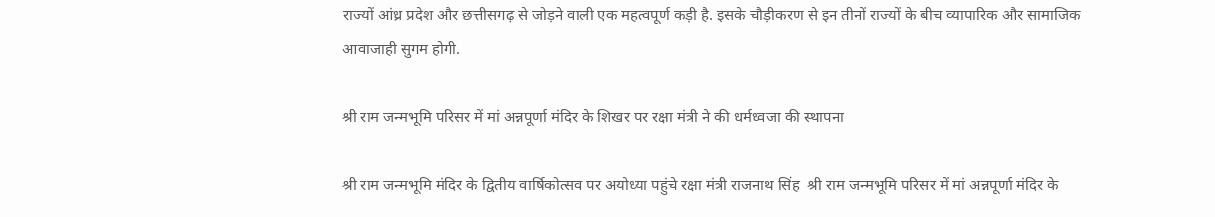राज्यों आंध्र प्रदेश और छत्तीसगढ़ से जोड़ने वाली एक महत्वपूर्ण कड़ी है. इसके चौड़ीकरण से इन तीनों राज्यों के बीच व्यापारिक और सामाजिक आवाजाही सुगम होगी.

श्री राम जन्मभूमि परिसर में मां अन्नपूर्णा मंदिर के शिखर पर रक्षा मंत्री ने की धर्मध्वजा की स्थापना

श्री राम जन्मभूमि मंदिर के द्वितीय वार्षिकोत्सव पर अयोध्या पहुंचे रक्षा मंत्री राजनाथ सिंह  श्री राम जन्मभूमि परिसर में मां अन्नपूर्णा मंदिर के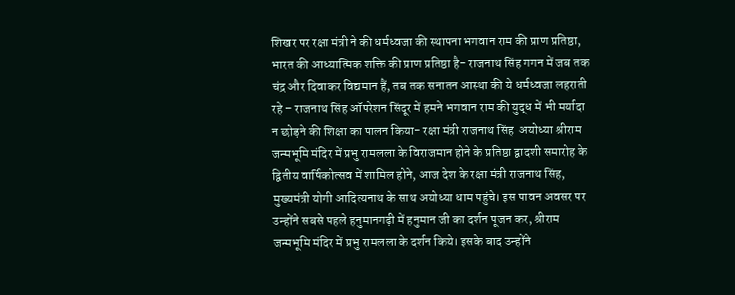शिखर पर रक्षा मंत्री ने की धर्मध्वजा की स्थापना भगवान राम की प्राण प्रतिष्ठा, भारत की आध्यात्मिक शक्ति की प्राण प्रतिष्ठा है- राजनाथ सिंह गगन में जब तक चंद्र और दिवाकर विद्यमान हैं, तब तक सनातन आस्था की ये धर्मध्वजा लहराती रहे – राजनाथ सिंह ऑपरेशन सिंदूर में हमने भगवान राम की युद्ध में भी मर्यादा न छोड़ने की शिक्षा का पालन किया- रक्षा मंत्री राजनाथ सिंह  अयोध्या श्रीराम जन्मभूमि मंदिर में प्रभु रामलला के विराजमान होने के प्रतिष्ठा द्वादशी समारोह के द्वितीय वार्षिकोत्सव में शामिल होने, आज देश के रक्षा मंत्री राजनाथ सिंह, मुख्यमंत्री योगी आदित्यनाथ के साथ अयोध्या धाम पहुंचे। इस पावन अवसर पर उन्होंने सबसे पहले हनुमानगढ़ी में हनुमान जी का दर्शन पूजन कर, श्रीराम जन्मभूमि मंदिर में प्रभु रामलला के दर्शन किये। इसके बाद उन्होंने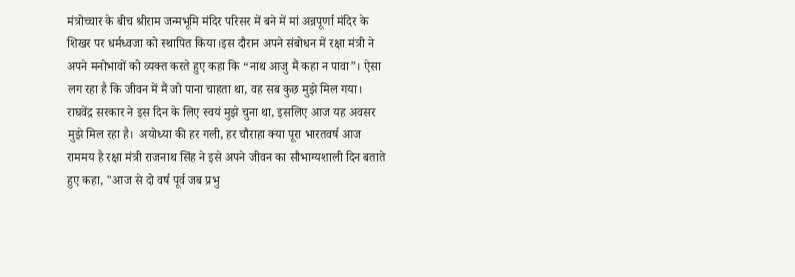मंत्रोच्चार के बीच श्रीराम जन्मभूमि मंदिर परिसर में बने में मां अन्नपूर्णा मंदिर के शिखर पर धर्मध्वजा को स्थापित किया।इस दौरान अपने संबोधन में रक्षा मंत्री ने अपने मनोभावों को व्यक्त करते हुए कहा कि “नाथ आजु मैं कहा न पावा”। ऐसा लग रहा है कि जीवन में मैं जो पाना चाहता था, वह सब कुछ मुझे मिल गया। राघवेंद्र सरकार ने इस दिन के लिए स्वयं मुझे चुना था, इसलिए आज यह अवसर मुझे मिल रहा है।  अयोध्या की हर गली, हर चौराहा क्या पूरा भारतवर्ष आज राममय है रक्षा मंत्री राजनाथ सिंह ने इसे अपने जीवन का सौभाग्यशाली दिन बताते हुए कहा, "आज से दो वर्ष पूर्व जब प्रभु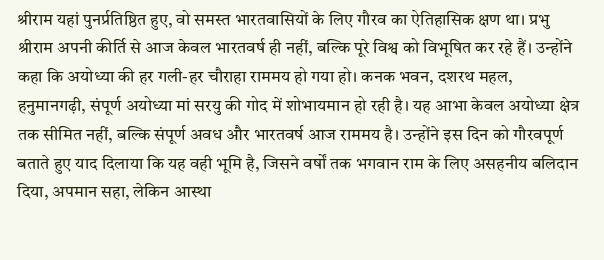श्रीराम यहां पुनर्प्रतिष्ठित हुए, वो समस्त भारतवासियों के लिए गौरव का ऐतिहासिक क्षण था। प्रभु श्रीराम अपनी कीर्ति से आज केवल भारतवर्ष ही नहीं, बल्कि पूरे विश्व को विभूषित कर रहे हैं। उन्होंने कहा कि अयोध्या की हर गली-हर चौराहा राममय हो गया हो। कनक भवन, दशरथ महल, हनुमानगढ़ी, संपूर्ण अयोध्या मां सरयु की गोद में शोभायमान हो रही है। यह आभा केवल अयोध्या क्षेत्र तक सीमित नहीं, बल्कि संपूर्ण अवध और भारतवर्ष आज राममय है। उन्होंने इस दिन को गौरवपूर्ण बताते हुए याद दिलाया कि यह वही भूमि है, जिसने वर्षों तक भगवान राम के लिए असहनीय बलिदान दिया, अपमान सहा, लेकिन आस्था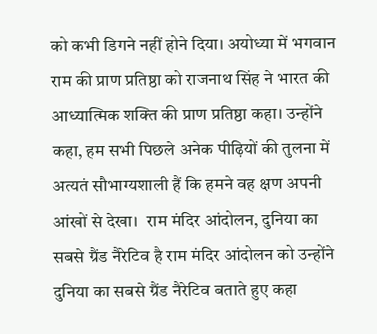को कभी डिगने नहीं होने दिया। अयोध्या में भगवान राम की प्राण प्रतिष्ठा को राजनाथ सिंह ने भारत की आध्यात्मिक शक्ति की प्राण प्रतिष्ठा कहा। उन्होंने कहा, हम सभी पिछले अनेक पीढ़ियों की तुलना में अत्यतं सौभाग्यशाली हैं कि हमने वह क्षण अपनी आंखों से देखा।  राम मंदिर आंदोलन, दुनिया का सबसे ग्रैंड नैरेटिव है राम मंदिर आंदोलन को उन्होंने दुनिया का सबसे ग्रैंड नैरेटिव बताते हुए कहा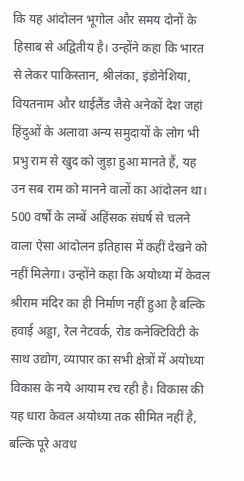कि यह आंदोलन भूगोल और समय दोनों के हिसाब से अद्वितीय है। उन्होंने कहा कि भारत से लेकर पाकिस्तान, श्रीलंका, इंडोनेशिया, वियतनाम और थाईलैंड जैसे अनेकों देश जहां हिंदुओं के अलावा अन्य समुदायों के लोग भी प्रभु राम से खुद को जुड़ा हुआ मानते हैं, यह उन सब राम को मानने वालों का आंदोलन था। 500 वर्षों के लम्बें अहिंसक संघर्ष से चलने वाला ऐसा आंदोलन इतिहास में कहीं देखने को नहीं मिलेगा। उन्होंने कहा कि अयोध्या में केवल श्रीराम मंदिर का ही निर्माण नहीं हुआ है बल्कि हवाई अड्डा, रेल नेटवर्क, रोड कनेक्टिविटी के साथ उद्योग, व्यापार का सभी क्षेत्रों में अयोध्या विकास के नये आयाम रच रही है। विकास की यह धारा केवल अयोध्या तक सीमित नहीं है, बल्कि पूरे अवध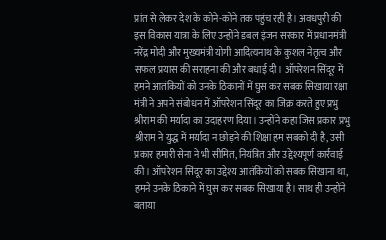प्रांत से लेकर देश के कोने-कोने तक पहुंच रही है। अवधपुरी की इस विकास यात्रा के लिए उन्होंने डबल इंजन सरकार में प्रधानमंत्री नरेंद्र मोदी और मुख्यमंत्री योगी आदित्यनाथ के कुशल नेतृत्व और सफल प्रयास की सराहना की और बधाई दी। ऑपरेशन सिंदूर में हमने आतंकियों को उनके ठिकानों में घुस कर सबक सिखाया रक्षा मंत्री ने अपने संबोधन में ऑपरेशन सिंदूर का जिक्र करते हुए प्रभु श्रीराम की मर्यादा का उदाहरण दिया। उन्होंने कहा जिस प्रकार प्रभु श्रीराम ने युद्ध में मर्यादा न छोड़ने की शिक्षा हम सबको दी है, उसी प्रकार हमारी सेना ने भी सीमित, नियंत्रित और उद्देश्यपूर्ण कार्रवाई की। ऑपरेशन सिंदूर का उद्देश्य आतंकियों को सबक सिखाना था, हमने उनके ठिकाने में घुस कर सबक सिखाया है। साथ ही उन्होंने बताया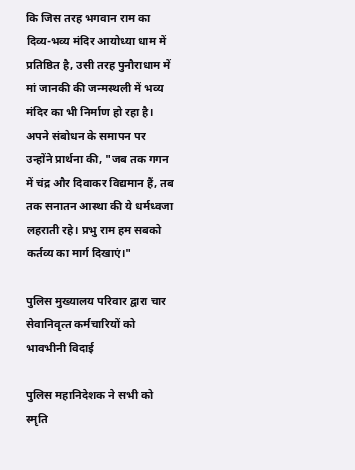कि जिस तरह भगवान राम का दिव्य-भव्य मंदिर आयोध्या धाम में प्रतिष्ठित है, उसी तरह पुनौराधाम में मां जानकी की जन्मस्थली में भव्य मंदिर का भी निर्माण हो रहा है। अपने संबोधन के समापन पर उन्होंने प्रार्थना की, "जब तक गगन में चंद्र और दिवाकर विद्यमान हैं, तब तक सनातन आस्था की ये धर्मध्वजा लहराती रहे। प्रभु राम हम सबको कर्तव्य का मार्ग दिखाएं।"

पुलिस मुख्यालय परिवार द्वारा चार सेवानिवृत्‍त कर्मचारियों को भावभीनी विदाई

पुलिस महानिदेशक ने सभी को स्‍मृति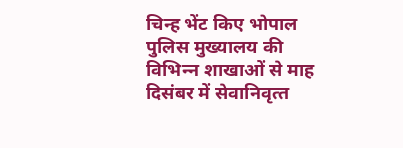चिन्‍ह भेंट किए भोपाल  पुलिस मुख्‍यालय की विभिन्‍न शाखाओं से माह दिसंबर में सेवानिवृत्‍त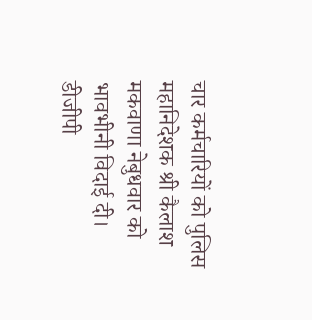चार कर्मचारियों को पुलिस महानिदेशक श्री कैलाश मकवाणा नेबुधवार को भावभीनी विदाई दी। डीजीपी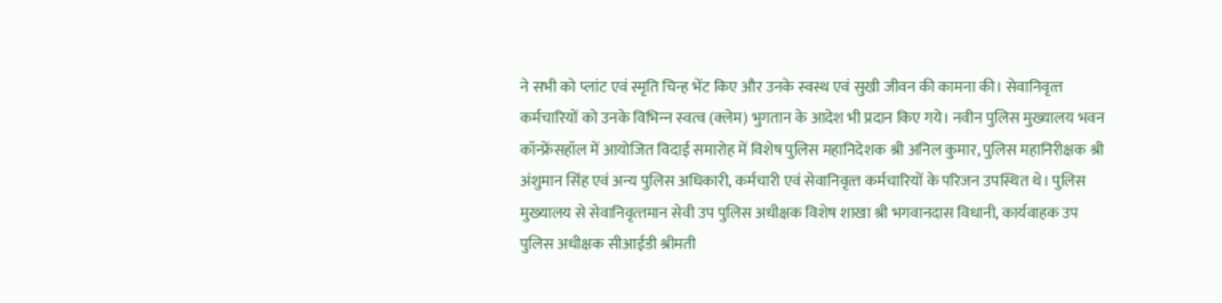ने सभी को प्‍लांट एवं स्मृति चिन्ह भेंट किए और उनके स्वस्थ एवं सुखी जीवन की कामना की। सेवानिवृत्‍त कर्मचारियों को उनके विभिन्‍न स्‍वत्‍व (क्‍लेम) भुगतान के आदेश भी प्रदान किए गये। नवीन पुलिस मुख्‍यालय भवन कॉन्‍फ्रेंसहॉल में आयोजित विदाई समारोह में विशेष पुलिस महानिदेशक श्री अनिल कुमार, पुलिस महानिरीक्षक श्री अंशुमान सिंह एवं अन्‍य पुलिस अधिकारी, कर्मचारी एवं सेवानिवृत्‍त कर्मचारियों के परिजन उपस्थित थे। पुलिस मुख्‍यालय से सेवानिवृत्‍तमान सेवी उप पुलिस अधीक्षक विशेष शाखा श्री भगवानदास विधानी, कार्यवाहक उप पुलिस अधीक्षक सीआईडी श्रीमती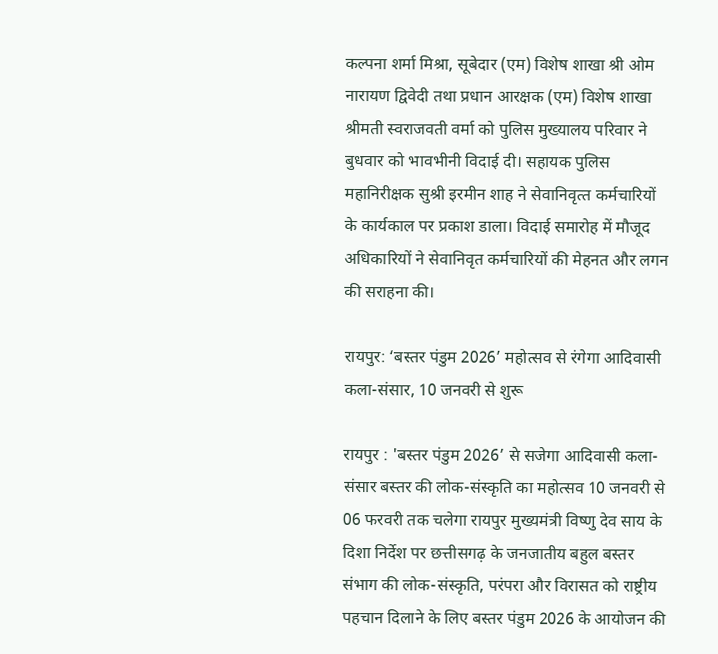कल्‍पना शर्मा मिश्रा, सूबेदार (एम) विशेष शाखा श्री ओम नारायण द्विवेदी तथा प्रधान आरक्षक (एम) विशेष शाखा श्रीमती स्‍वराजवती वर्मा को पुलिस मुख्‍यालय परिवार ने बुधवार को भावभीनी विदाई दी। सहायक पुलिस महानिरीक्षक सुश्री इरमीन शाह ने सेवानिवृत्‍त कर्मचारियों के कार्यकाल पर प्रकाश डाला। विदाई समारोह में मौजूद अधिकारियों ने सेवानिवृत कर्मचारियों की मेहनत और लगन की सराहना की।

रायपुर: ‘बस्तर पंडुम 2026’ महोत्सव से रंगेगा आदिवासी कला-संसार, 10 जनवरी से शुरू

रायपुर : 'बस्तर पंडुम 2026’ से सजेगा आदिवासी कला-संसार बस्तर की लोक-संस्कृति का महोत्सव 10 जनवरी से 06 फरवरी तक चलेगा रायपुर मुख्यमंत्री विष्णु देव साय के दिशा निर्देश पर छत्तीसगढ़ के जनजातीय बहुल बस्तर संभाग की लोक-संस्कृति, परंपरा और विरासत को राष्ट्रीय पहचान दिलाने के लिए बस्तर पंडुम 2026 के आयोजन की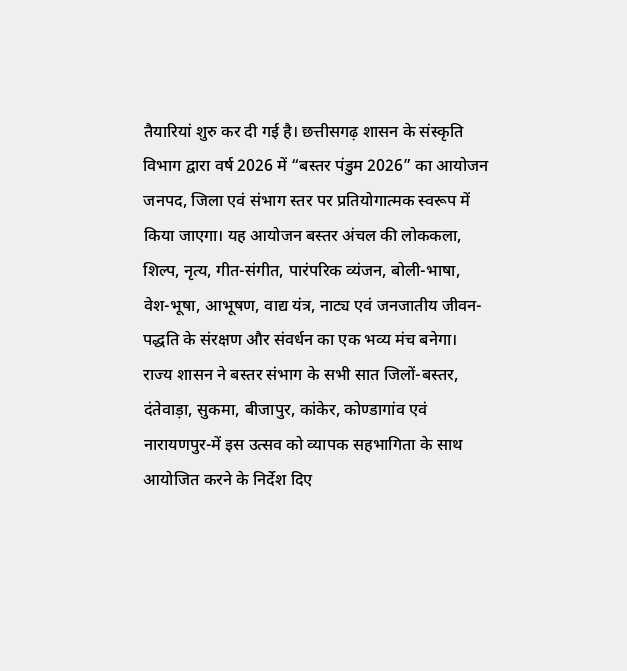तैयारियां शुरु कर दी गई है। छत्तीसगढ़ शासन के संस्कृति विभाग द्वारा वर्ष 2026 में “बस्तर पंडुम 2026” का आयोजन जनपद, जिला एवं संभाग स्तर पर प्रतियोगात्मक स्वरूप में किया जाएगा। यह आयोजन बस्तर अंचल की लोककला, शिल्प, नृत्य, गीत-संगीत, पारंपरिक व्यंजन, बोली-भाषा, वेश-भूषा, आभूषण, वाद्य यंत्र, नाट्य एवं जनजातीय जीवन-पद्धति के संरक्षण और संवर्धन का एक भव्य मंच बनेगा। राज्य शासन ने बस्तर संभाग के सभी सात जिलों-बस्तर, दंतेवाड़ा, सुकमा, बीजापुर, कांकेर, कोण्डागांव एवं नारायणपुर-में इस उत्सव को व्यापक सहभागिता के साथ आयोजित करने के निर्देश दिए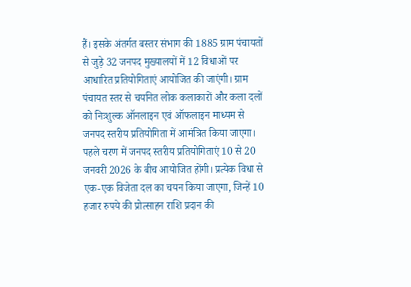हैं। इसके अंतर्गत बस्तर संभाग की 1885 ग्राम पंचायतों से जुड़े 32 जनपद मुख्यालयों में 12 विधाओं पर आधारित प्रतियोगिताएं आयोजित की जाएंगी। ग्राम पंचायत स्तर से चयनित लोक कलाकारों और कला दलों को निःशुल्क ऑनलाइन एवं ऑफलाइन माध्यम से जनपद स्तरीय प्रतियोगिता में आमंत्रित किया जाएगा। पहले चरण में जनपद स्तरीय प्रतियोगिताएं 10 से 20 जनवरी 2026 के बीच आयोजित होंगी। प्रत्येक विधा से एक-एक विजेता दल का चयन किया जाएगा, जिन्हें 10 हजार रुपये की प्रोत्साहन राशि प्रदान की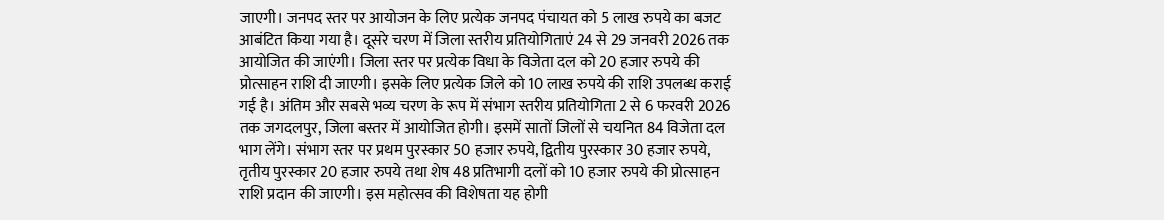जाएगी। जनपद स्तर पर आयोजन के लिए प्रत्येक जनपद पंचायत को 5 लाख रुपये का बजट आबंटित किया गया है। दूसरे चरण में जिला स्तरीय प्रतियोगिताएं 24 से 29 जनवरी 2026 तक आयोजित की जाएंगी। जिला स्तर पर प्रत्येक विधा के विजेता दल को 20 हजार रुपये की प्रोत्साहन राशि दी जाएगी। इसके लिए प्रत्येक जिले को 10 लाख रुपये की राशि उपलब्ध कराई गई है। अंतिम और सबसे भव्य चरण के रूप में संभाग स्तरीय प्रतियोगिता 2 से 6 फरवरी 2026 तक जगदलपुर, जिला बस्तर में आयोजित होगी। इसमें सातों जिलों से चयनित 84 विजेता दल भाग लेंगे। संभाग स्तर पर प्रथम पुरस्कार 50 हजार रुपये, द्वितीय पुरस्कार 30 हजार रुपये, तृतीय पुरस्कार 20 हजार रुपये तथा शेष 48 प्रतिभागी दलों को 10 हजार रुपये की प्रोत्साहन राशि प्रदान की जाएगी। इस महोत्सव की विशेषता यह होगी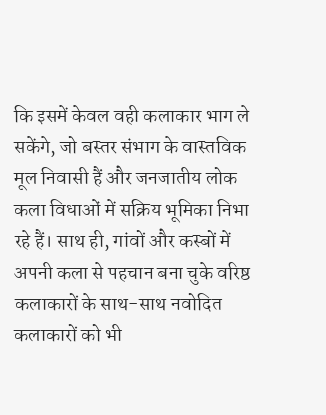कि इसमें केवल वही कलाकार भाग ले सकेंगे, जो बस्तर संभाग के वास्तविक मूल निवासी हैं और जनजातीय लोक कला विधाओं में सक्रिय भूमिका निभा रहे हैं। साथ ही, गांवों और कस्बों में अपनी कला से पहचान बना चुके वरिष्ठ कलाकारों के साथ-साथ नवोदित कलाकारों को भी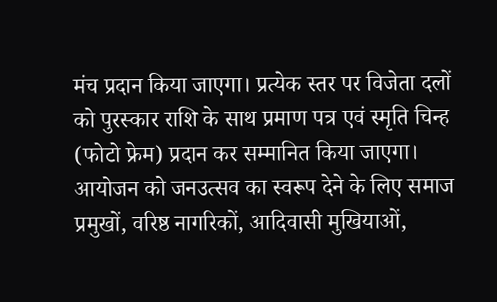मंच प्रदान किया जाएगा। प्रत्येक स्तर पर विजेता दलों को पुरस्कार राशि के साथ प्रमाण पत्र एवं स्मृति चिन्ह (फोटो फ्रेम) प्रदान कर सम्मानित किया जाएगा। आयोजन को जनउत्सव का स्वरूप देने के लिए समाज प्रमुखों, वरिष्ठ नागरिकों, आदिवासी मुखियाओं,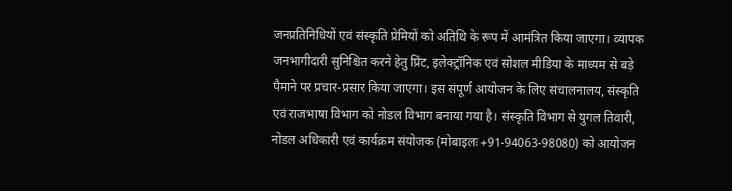जनप्रतिनिधियों एवं संस्कृति प्रेमियों को अतिथि के रूप में आमंत्रित किया जाएगा। व्यापक जनभागीदारी सुनिश्चित करने हेतु प्रिंट, इलेक्ट्रॉनिक एवं सोशल मीडिया के माध्यम से बड़े पैमाने पर प्रचार-प्रसार किया जाएगा। इस संपूर्ण आयोजन के लिए संचालनालय, संस्कृति एवं राजभाषा विभाग को नोडल विभाग बनाया गया है। संस्कृति विभाग से युगल तिवारी, नोडल अधिकारी एवं कार्यक्रम संयोजक (मोबाइलः +91-94063-98080) को आयोजन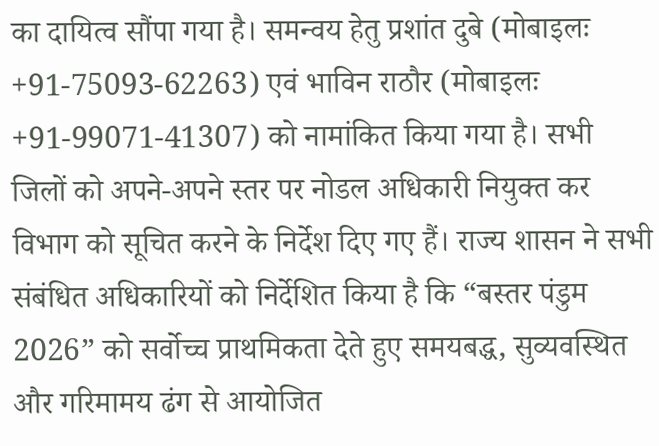का दायित्व सौंपा गया है। समन्वय हेतु प्रशांत दुबे (मोबाइलः +91-75093-62263) एवं भाविन राठौर (मोबाइलः +91-99071-41307) को नामांकित किया गया है। सभी जिलों को अपने-अपने स्तर पर नोडल अधिकारी नियुक्त कर विभाग को सूचित करने के निर्देश दिए गए हैं। राज्य शासन ने सभी संबंधित अधिकारियों को निर्देशित किया है कि “बस्तर पंडुम 2026” को सर्वोच्च प्राथमिकता देते हुए समयबद्ध, सुव्यवस्थित और गरिमामय ढंग से आयोजित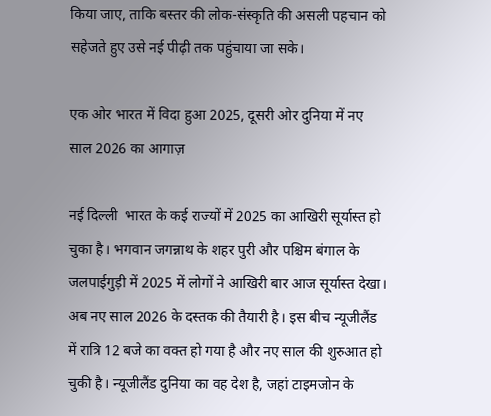किया जाए, ताकि बस्तर की लोक-संस्कृति की असली पहचान को सहेजते हुए उसे नई पीढ़ी तक पहुंचाया जा सके।

एक ओर भारत में विदा हुआ 2025, दूसरी ओर दुनिया में नए साल 2026 का आगाज़

नई दिल्ली  भारत के कई राज्यों में 2025 का आखिरी सूर्यास्त हो चुका है। भगवान जगन्नाथ के शहर पुरी और पश्चिम बंगाल के जलपाईगुड़ी में 2025 में लोगों ने आखिरी बार आज सूर्यास्त देखा। अब नए साल 2026 के दस्तक की तैयारी है। इस बीच न्यूजीलैंड में रात्रि 12 बजे का वक्त हो गया है और नए साल की शुरुआत हो चुकी है। न्यूजीलैंड दुनिया का वह देश है, जहां टाइमजोन के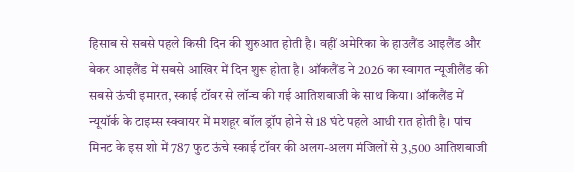हिसाब से सबसे पहले किसी दिन की शुरुआत होती है। वहीं अमेरिका के हाउलैंड आइलैंड और बेकर आइलैंड में सबसे आखिर में दिन शुरू होता है। ऑकलैंड ने 2026 का स्वागत न्यूजीलैंड की सबसे ऊंची इमारत, स्काई टॉवर से लॉन्च की गई आतिशबाजी के साथ किया। ऑकलैंड में न्यूयॉर्क के टाइम्स स्क्वायर में मशहूर बॉल ड्रॉप होने से 18 घंटे पहले आधी रात होती है। पांच मिनट के इस शो में 787 फुट ऊंचे स्काई टॉवर की अलग-अलग मंजिलों से 3,500 आतिशबाजी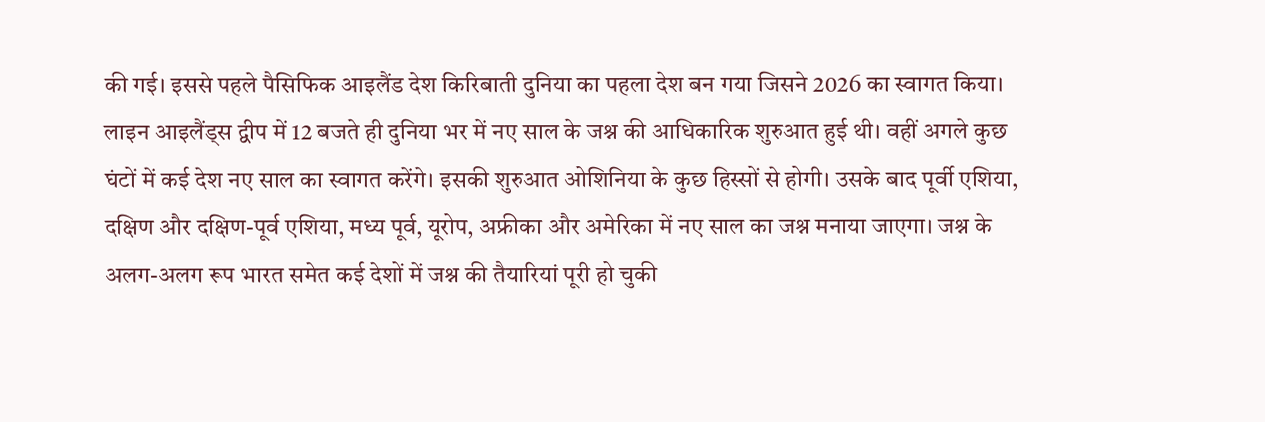की गई। इससे पहले पैसिफिक आइलैंड देश किरिबाती दुनिया का पहला देश बन गया जिसने 2026 का स्वागत किया। लाइन आइलैंड्स द्वीप में 12 बजते ही दुनिया भर में नए साल के जश्न की आधिकारिक शुरुआत हुई थी। वहीं अगले कुछ घंटों में कई देश नए साल का स्वागत करेंगे। इसकी शुरुआत ओशिनिया के कुछ हिस्सों से होगी। उसके बाद पूर्वी एशिया, दक्षिण और दक्षिण-पूर्व एशिया, मध्य पूर्व, यूरोप, अफ्रीका और अमेरिका में नए साल का जश्न मनाया जाएगा। जश्न के अलग-अलग रूप भारत समेत कई देशों में जश्न की तैयारियां पूरी हो चुकी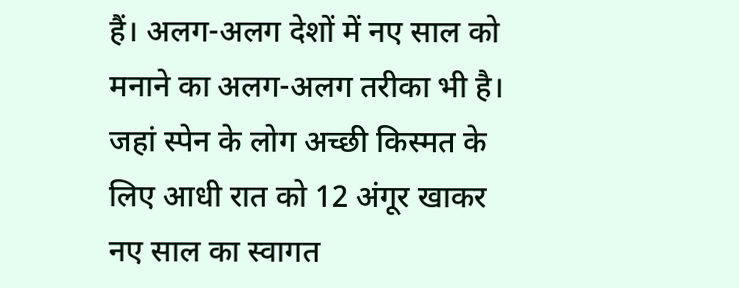हैं। अलग-अलग देशों में नए साल को मनाने का अलग-अलग तरीका भी है। जहां स्पेन के लोग अच्छी किस्मत के लिए आधी रात को 12 अंगूर खाकर नए साल का स्वागत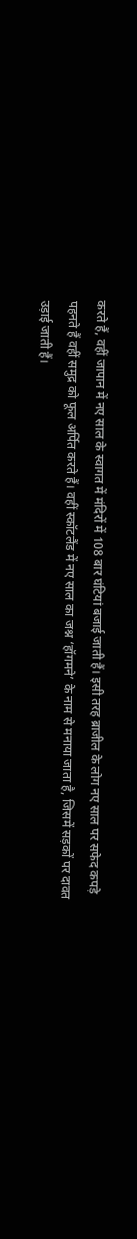करते हैं, वहीं जापान में नए साल के स्वागत में मंदिरों में 108 बार घंटियां बजाई जाती हैं। इसी तरह ब्राजील के लोग नए साल पर सफेद कपड़े पहनते हैं वहीं समुद्र को फूल अर्पित करते हैं। वहीं स्कॉटलैंड में नए साल का जश्न ‘हॉगमने’ के नाम से मनाया जाता है, जिसमें सड़कों पर दावत उड़ाई जाती हैं।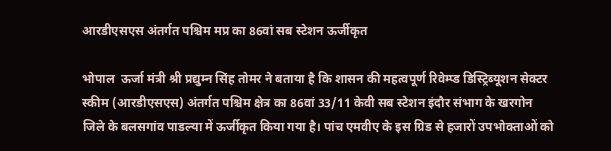आरडीएसएस अंतर्गत पश्चिम मप्र का 86वां सब स्टेशन ऊर्जीकृत

भोपाल  ऊर्जा मंत्री श्री प्रद्युम्न सिंह तोमर ने बताया है कि शासन की महत्वपूर्ण रिवेम्प्ड डिस्ट्रिब्यूशन सेक्टर स्कीम (आरडीएसएस) अंतर्गत पश्चिम क्षेत्र का 86वां 33/11 केवी सब स्टेशन इंदौर संभाग के खरगोन जिले के बलसगांव पाडल्या में ऊर्जीकृत किया गया है। पांच एमवीए के इस ग्रिड से हजारों उपभोक्ताओं को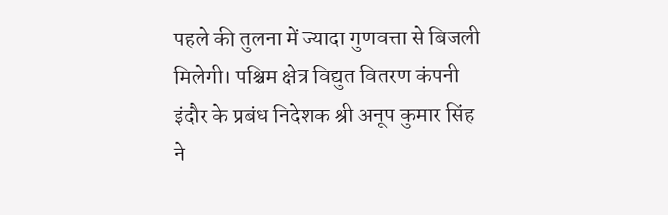पहले की तुलना में ज्यादा गुणवत्ता से बिजली मिलेगी। पश्चिम क्षेत्र विद्युत वितरण कंपनी इंदौर के प्रबंध निदेशक श्री अनूप कुमार सिंह ने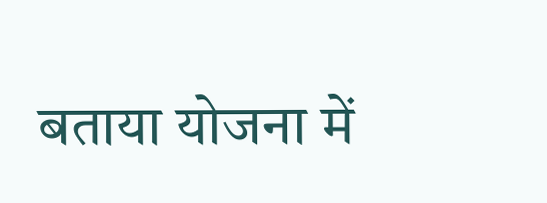बताया योजना में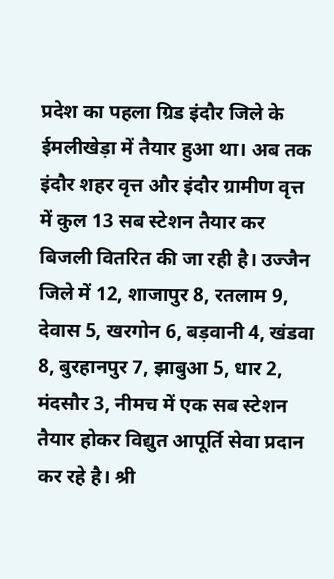प्रदेश का पहला ग्रिड इंदौर जिले के ईमलीखेड़ा में तैयार हुआ था। अब तक इंदौर शहर वृत्त और इंदौर ग्रामीण वृत्त में कुल 13 सब स्टेशन तैयार कर बिजली वितरित की जा रही है। उज्जैन जिले में 12, शाजापुर 8, रतलाम 9, देवास 5, खरगोन 6, बड़वानी 4, खंडवा 8, बुरहानपुर 7, झाबुआ 5, धार 2, मंदसौर 3, नीमच में एक सब स्टेशन तैयार होकर विद्युत आपूर्ति सेवा प्रदान कर रहे है। श्री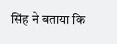सिंह ने बताया कि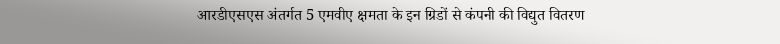आरडीएसएस अंतर्गत 5 एमवीए क्षमता के इन ग्रिडों से कंपनी की विद्युत वितरण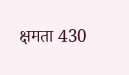क्षमता 430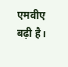एमवीए बढ़ी है।